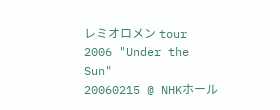レミオロメン tour 2006 "Under the Sun"
20060215 @ NHKホール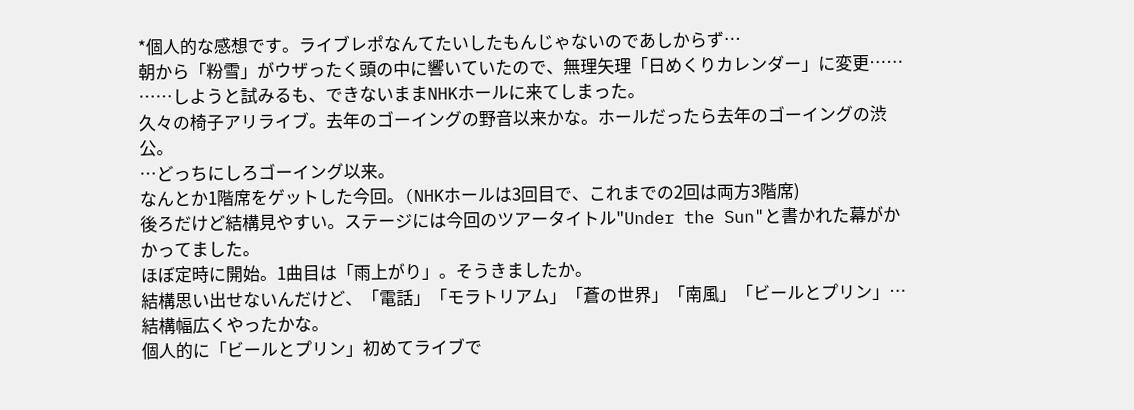*個人的な感想です。ライブレポなんてたいしたもんじゃないのであしからず…
朝から「粉雪」がウザったく頭の中に響いていたので、無理矢理「日めくりカレンダー」に変更……
……しようと試みるも、できないままNHKホールに来てしまった。
久々の椅子アリライブ。去年のゴーイングの野音以来かな。ホールだったら去年のゴーイングの渋公。
…どっちにしろゴーイング以来。
なんとか1階席をゲットした今回。(NHKホールは3回目で、これまでの2回は両方3階席)
後ろだけど結構見やすい。ステージには今回のツアータイトル"Under the Sun"と書かれた幕がかかってました。
ほぼ定時に開始。1曲目は「雨上がり」。そうきましたか。
結構思い出せないんだけど、「電話」「モラトリアム」「蒼の世界」「南風」「ビールとプリン」…
結構幅広くやったかな。
個人的に「ビールとプリン」初めてライブで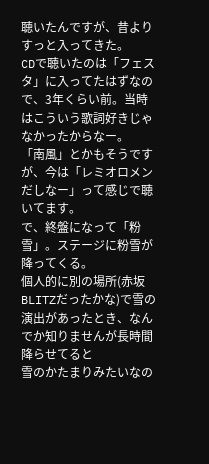聴いたんですが、昔よりすっと入ってきた。
CDで聴いたのは「フェスタ」に入ってたはずなので、3年くらい前。当時はこういう歌詞好きじゃなかったからなー。
「南風」とかもそうですが、今は「レミオロメンだしなー」って感じで聴いてます。
で、終盤になって「粉雪」。ステージに粉雪が降ってくる。
個人的に別の場所(赤坂BLITZだったかな)で雪の演出があったとき、なんでか知りませんが長時間降らせてると
雪のかたまりみたいなの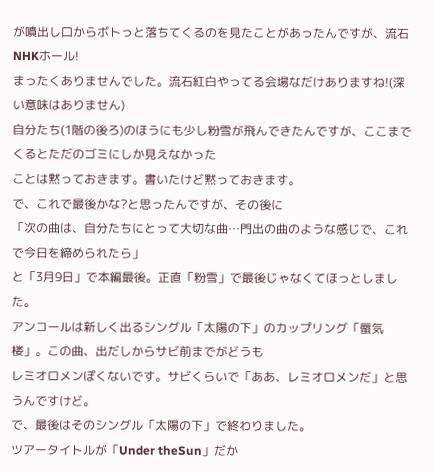が噴出し口からボトっと落ちてくるのを見たことがあったんですが、流石NHKホール!
まったくありませんでした。流石紅白やってる会場なだけありますね!(深い意味はありません)
自分たち(1階の後ろ)のほうにも少し粉雪が飛んできたんですが、ここまでくるとただのゴミにしか見えなかった
ことは黙っておきます。書いたけど黙っておきます。
で、これで最後かな?と思ったんですが、その後に
「次の曲は、自分たちにとって大切な曲…門出の曲のような感じで、これで今日を締められたら」
と「3月9日」で本編最後。正直「粉雪」で最後じゃなくてほっとしました。
アンコールは新しく出るシングル「太陽の下」のカップリング「蜃気楼」。この曲、出だしからサビ前までがどうも
レミオロメンぽくないです。サビくらいで「ああ、レミオロメンだ」と思うんですけど。
で、最後はそのシングル「太陽の下」で終わりました。
ツアータイトルが「Under theSun」だか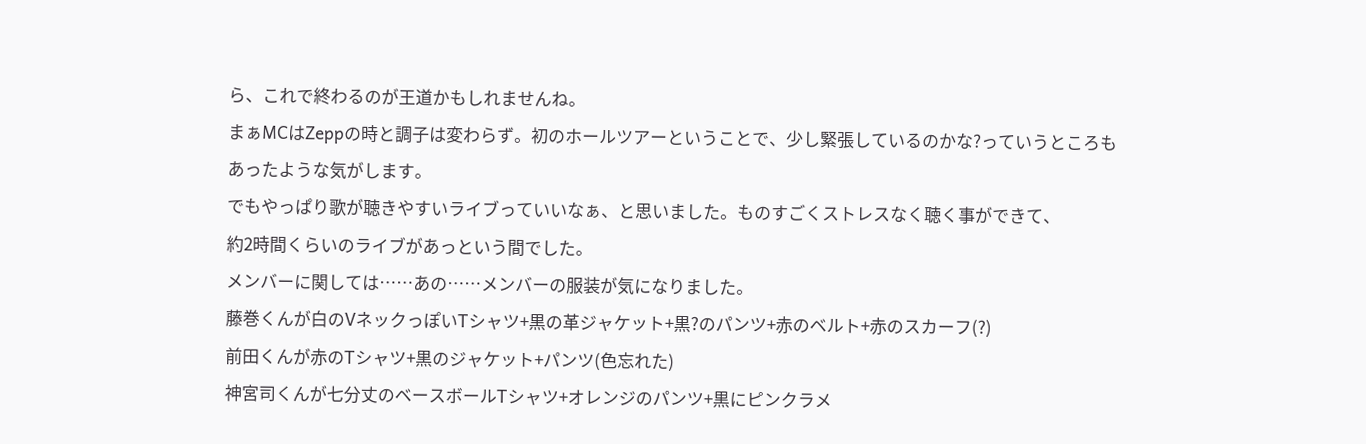ら、これで終わるのが王道かもしれませんね。
まぁMCはZeppの時と調子は変わらず。初のホールツアーということで、少し緊張しているのかな?っていうところも
あったような気がします。
でもやっぱり歌が聴きやすいライブっていいなぁ、と思いました。ものすごくストレスなく聴く事ができて、
約2時間くらいのライブがあっという間でした。
メンバーに関しては……あの……メンバーの服装が気になりました。
藤巻くんが白のVネックっぽいTシャツ+黒の革ジャケット+黒?のパンツ+赤のベルト+赤のスカーフ(?)
前田くんが赤のTシャツ+黒のジャケット+パンツ(色忘れた)
神宮司くんが七分丈のベースボールTシャツ+オレンジのパンツ+黒にピンクラメ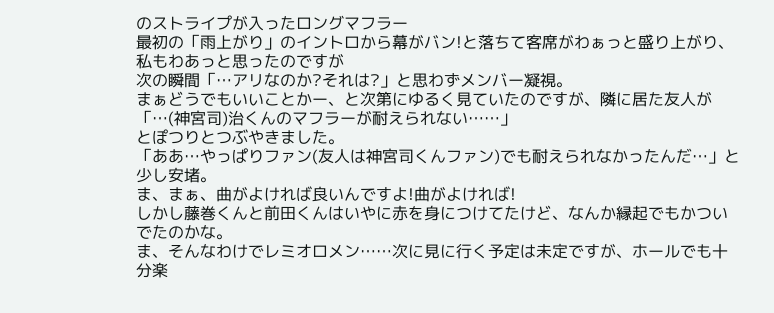のストライプが入ったロングマフラー
最初の「雨上がり」のイントロから幕がバン!と落ちて客席がわぁっと盛り上がり、私もわあっと思ったのですが
次の瞬間「…アリなのか?それは?」と思わずメンバー凝視。
まぁどうでもいいことかー、と次第にゆるく見ていたのですが、隣に居た友人が
「…(神宮司)治くんのマフラーが耐えられない……」
とぽつりとつぶやきました。
「ああ…やっぱりファン(友人は神宮司くんファン)でも耐えられなかったんだ…」と少し安堵。
ま、まぁ、曲がよければ良いんですよ!曲がよければ!
しかし藤巻くんと前田くんはいやに赤を身につけてたけど、なんか縁起でもかついでたのかな。
ま、そんなわけでレミオロメン……次に見に行く予定は未定ですが、ホールでも十分楽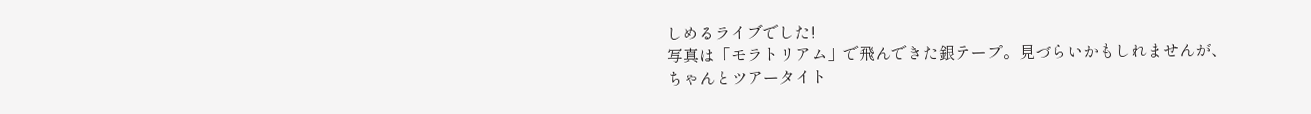しめるライブでした!
写真は「モラトリアム」で飛んできた銀テープ。見づらいかもしれませんが、
ちゃんとツアータイト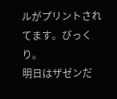ルがプリントされてます。びっくり。
明日はザゼンだ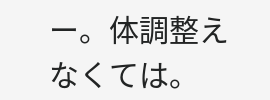ー。体調整えなくては。